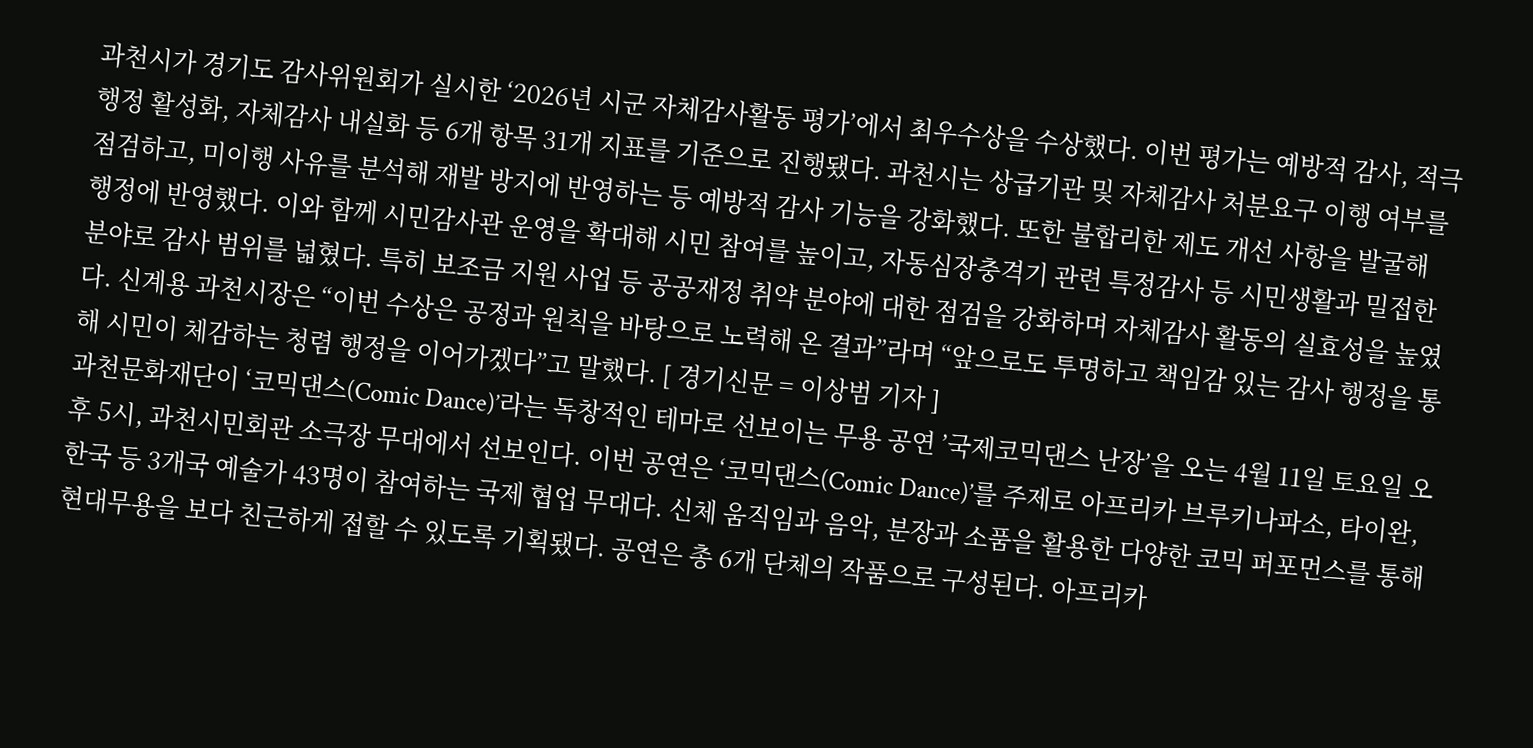과천시가 경기도 감사위원회가 실시한 ‘2026년 시군 자체감사활동 평가’에서 최우수상을 수상했다. 이번 평가는 예방적 감사, 적극행정 활성화, 자체감사 내실화 등 6개 항목 31개 지표를 기준으로 진행됐다. 과천시는 상급기관 및 자체감사 처분요구 이행 여부를 점검하고, 미이행 사유를 분석해 재발 방지에 반영하는 등 예방적 감사 기능을 강화했다. 또한 불합리한 제도 개선 사항을 발굴해 행정에 반영했다. 이와 함께 시민감사관 운영을 확대해 시민 참여를 높이고, 자동심장충격기 관련 특정감사 등 시민생활과 밀접한 분야로 감사 범위를 넓혔다. 특히 보조금 지원 사업 등 공공재정 취약 분야에 대한 점검을 강화하며 자체감사 활동의 실효성을 높였다. 신계용 과천시장은 “이번 수상은 공정과 원칙을 바탕으로 노력해 온 결과”라며 “앞으로도 투명하고 책임감 있는 감사 행정을 통해 시민이 체감하는 청렴 행정을 이어가겠다”고 말했다. [ 경기신문 = 이상범 기자 ]
과천문화재단이 ‘코믹댄스(Comic Dance)’라는 독창적인 테마로 선보이는 무용 공연 ’국제코믹댄스 난장’을 오는 4월 11일 토요일 오후 5시, 과천시민회관 소극장 무대에서 선보인다. 이번 공연은 ‘코믹댄스(Comic Dance)’를 주제로 아프리카 브루키나파소, 타이완, 한국 등 3개국 예술가 43명이 참여하는 국제 협업 무대다. 신체 움직임과 음악, 분장과 소품을 활용한 다양한 코믹 퍼포먼스를 통해 현대무용을 보다 친근하게 접할 수 있도록 기획됐다. 공연은 총 6개 단체의 작품으로 구성된다. 아프리카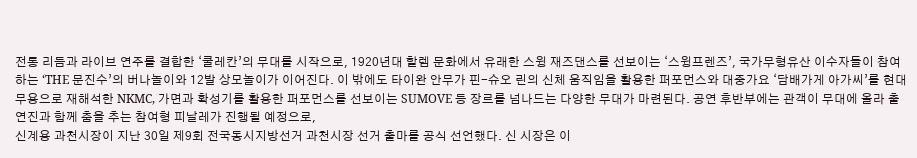전통 리듬과 라이브 연주를 결합한 ‘쿨레칸’의 무대를 시작으로, 1920년대 할렘 문화에서 유래한 스윙 재즈댄스를 선보이는 ‘스윙프렌즈’, 국가무형유산 이수자들이 참여하는 ‘THE 문진수’의 버나놀이와 12발 상모놀이가 이어진다. 이 밖에도 타이완 안무가 핀-슈오 린의 신체 움직임을 활용한 퍼포먼스와 대중가요 ‘담배가게 아가씨’를 현대무용으로 재해석한 NKMC, 가면과 확성기를 활용한 퍼포먼스를 선보이는 SUMOVE 등 장르를 넘나드는 다양한 무대가 마련된다. 공연 후반부에는 관객이 무대에 올라 출연진과 함께 춤을 추는 참여형 피날레가 진행될 예정으로,
신계용 과천시장이 지난 30일 제9회 전국동시지방선거 과천시장 선거 출마를 공식 선언했다. 신 시장은 이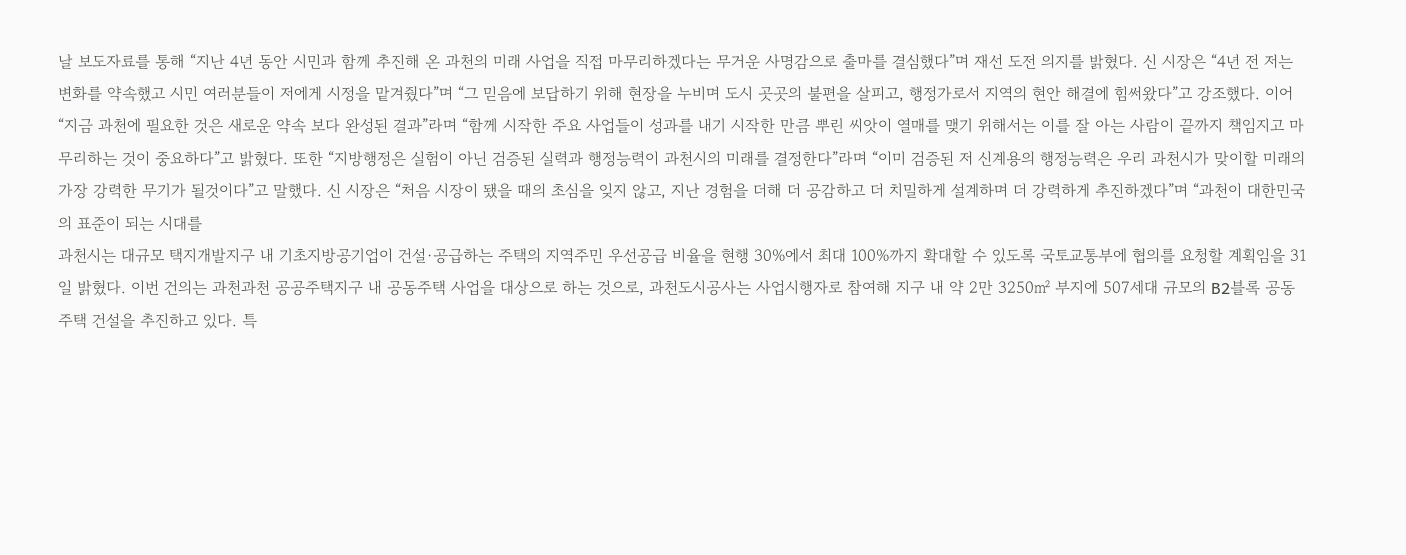날 보도자료를 통해 “지난 4년 동안 시민과 함께 추진해 온 과천의 미래 사업을 직접 마무리하겠다는 무거운 사명감으로 출마를 결심했다”며 재선 도전 의지를 밝혔다. 신 시장은 “4년 전 저는 변화를 약속했고 시민 여러분들이 저에게 시정을 맡겨줬다”며 “그 믿음에 보답하기 위해 현장을 누비며 도시 곳곳의 불편을 살피고, 행정가로서 지역의 현안 해결에 힘써왔다”고 강조했다. 이어 “지금 과천에 필요한 것은 새로운 약속 보다 완성된 결과”라며 “함께 시작한 주요 사업들이 성과를 내기 시작한 만큼 뿌린 씨앗이 열매를 맺기 위해서는 이를 잘 아는 사람이 끝까지 책임지고 마무리하는 것이 중요하다”고 밝혔다. 또한 “지방행정은 실험이 아닌 검증된 실력과 행정능력이 과천시의 미래를 결정한다”라며 “이미 검증된 저 신계용의 행정능력은 우리 과천시가 맞이할 미래의 가장 강력한 무기가 될것이다”고 말했다. 신 시장은 “처음 시장이 됐을 때의 초심을 잊지 않고, 지난 경험을 더해 더 공감하고 더 치밀하게 설계하며 더 강력하게 추진하겠다”며 “과천이 대한민국의 표준이 되는 시대를
과천시는 대규모 택지개발지구 내 기초지방공기업이 건설·공급하는 주택의 지역주민 우선공급 비율을 현행 30%에서 최대 100%까지 확대할 수 있도록 국토교통부에 협의를 요청할 계획임을 31일 밝혔다. 이번 건의는 과천과천 공공주택지구 내 공동주택 사업을 대상으로 하는 것으로, 과천도시공사는 사업시행자로 참여해 지구 내 약 2만 3250㎡ 부지에 507세대 규모의 B2블록 공동주택 건설을 추진하고 있다. 특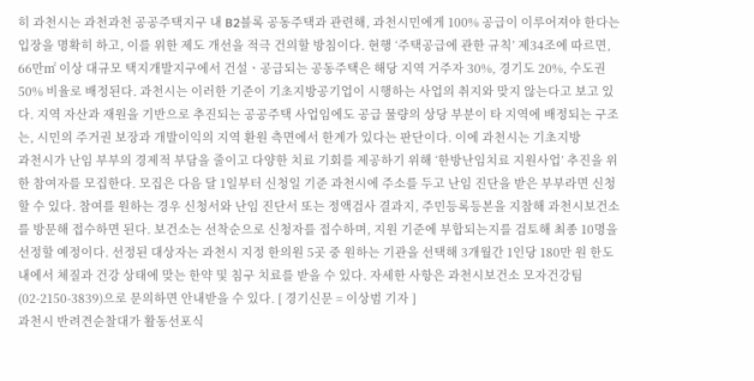히 과천시는 과천과천 공공주택지구 내 B2블록 공동주택과 관련해, 과천시민에게 100% 공급이 이루어져야 한다는 입장을 명확히 하고, 이를 위한 제도 개선을 적극 건의할 방침이다. 현행 ‘주택공급에 관한 규칙’ 제34조에 따르면, 66만㎡ 이상 대규모 택지개발지구에서 건설ㆍ공급되는 공동주택은 해당 지역 거주자 30%, 경기도 20%, 수도권 50% 비율로 배정된다. 과천시는 이러한 기준이 기초지방공기업이 시행하는 사업의 취지와 맞지 않는다고 보고 있다. 지역 자산과 재원을 기반으로 추진되는 공공주택 사업임에도 공급 물량의 상당 부분이 타 지역에 배정되는 구조는, 시민의 주거권 보장과 개발이익의 지역 환원 측면에서 한계가 있다는 판단이다. 이에 과천시는 기초지방
과천시가 난임 부부의 경제적 부담을 줄이고 다양한 치료 기회를 제공하기 위해 ‘한방난임치료 지원사업’ 추진을 위한 참여자를 모집한다. 모집은 다음 달 1일부터 신청일 기준 과천시에 주소를 두고 난임 진단을 받은 부부라면 신청할 수 있다. 참여를 원하는 경우 신청서와 난임 진단서 또는 정액검사 결과지, 주민등록등본을 지참해 과천시보건소를 방문해 접수하면 된다. 보건소는 선착순으로 신청자를 접수하며, 지원 기준에 부합되는지를 검토해 최종 10명을 선정할 예정이다. 선정된 대상자는 과천시 지정 한의원 5곳 중 원하는 기관을 선택해 3개월간 1인당 180만 원 한도 내에서 체질과 건강 상태에 맞는 한약 및 침구 치료를 받을 수 있다. 자세한 사항은 과천시보건소 모자건강팀(02-2150-3839)으로 문의하면 안내받을 수 있다. [ 경기신문 = 이상범 기자 ]
과천시 반려견순찰대가 활동선포식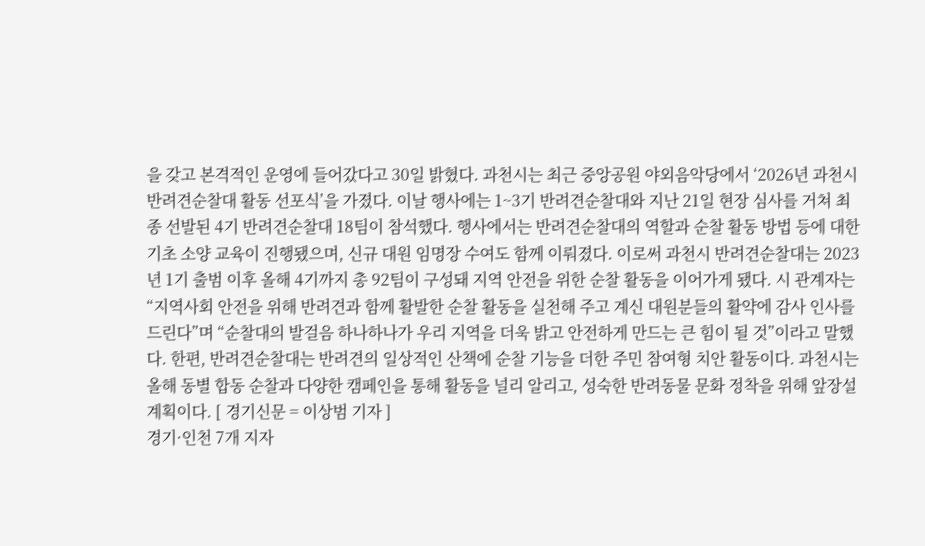을 갖고 본격적인 운영에 들어갔다고 30일 밝혔다. 과천시는 최근 중앙공원 야외음악당에서 ‘2026년 과천시 반려견순찰대 활동 선포식’을 가졌다. 이날 행사에는 1~3기 반려견순찰대와 지난 21일 현장 심사를 거쳐 최종 선발된 4기 반려견순찰대 18팀이 참석했다. 행사에서는 반려견순찰대의 역할과 순찰 활동 방법 등에 대한 기초 소양 교육이 진행됐으며, 신규 대원 임명장 수여도 함께 이뤄졌다. 이로써 과천시 반려견순찰대는 2023년 1기 출범 이후 올해 4기까지 총 92팀이 구성돼 지역 안전을 위한 순찰 활동을 이어가게 됐다. 시 관계자는 “지역사회 안전을 위해 반려견과 함께 활발한 순찰 활동을 실천해 주고 계신 대원분들의 활약에 감사 인사를 드린다”며 “순찰대의 발걸음 하나하나가 우리 지역을 더욱 밝고 안전하게 만드는 큰 힘이 될 것”이라고 말했다. 한편, 반려견순찰대는 반려견의 일상적인 산책에 순찰 기능을 더한 주민 참여형 치안 활동이다. 과천시는 올해 동별 합동 순찰과 다양한 캠페인을 통해 활동을 널리 알리고, 성숙한 반려동물 문화 정착을 위해 앞장설 계획이다. [ 경기신문 = 이상범 기자 ]
경기·인천 7개 지자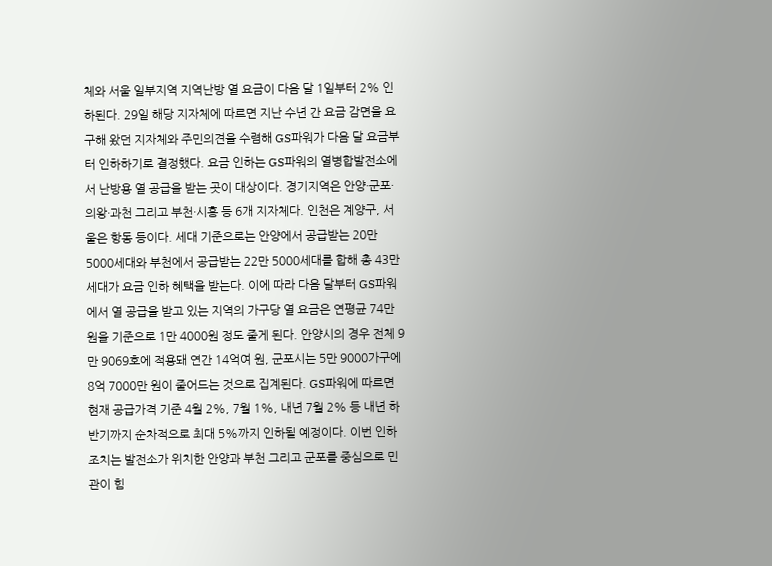체와 서울 일부지역 지역난방 열 요금이 다음 달 1일부터 2% 인하된다. 29일 해당 지자체에 따르면 지난 수년 간 요금 감면을 요구해 왔던 지자체와 주민의견을 수렴해 GS파워가 다음 달 요금부터 인하하기로 결정했다. 요금 인하는 GS파워의 열병합발전소에서 난방용 열 공급을 받는 곳이 대상이다. 경기지역은 안양·군포·의왕·과천 그리고 부천·시흥 등 6개 지자체다. 인천은 계양구, 서울은 항동 등이다. 세대 기준으로는 안양에서 공급받는 20만 5000세대와 부천에서 공급받는 22만 5000세대를 합해 총 43만세대가 요금 인하 혜택을 받는다. 이에 따라 다음 달부터 GS파워에서 열 공급을 받고 있는 지역의 가구당 열 요금은 연평균 74만 원을 기준으로 1만 4000원 정도 줄게 된다. 안양시의 경우 전체 9만 9069호에 적용돼 연간 14억여 원, 군포시는 5만 9000가구에 8억 7000만 원이 줄어드는 것으로 집계된다. GS파워에 따르면 현재 공급가격 기준 4월 2%, 7월 1%, 내년 7월 2% 등 내년 하반기까지 순차적으로 최대 5%까지 인하될 예정이다. 이번 인하 조치는 발전소가 위치한 안양과 부천 그리고 군포를 중심으로 민관이 힘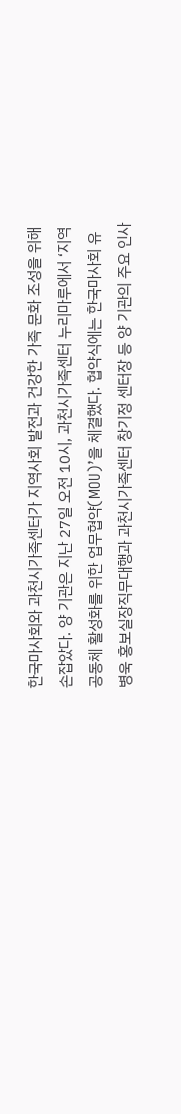한국마사회와 과천시가족센터가 지역사회 발전과 건강한 가족 문화 조성을 위해 손잡았다. 양 기관은 지난 27일 오전 10시, 과천시가족센터 누리마루에서 ‘지역 공동체 활성화를 위한 업무협약(MOU)’을 체결했다. 협약식에는 한국마사회 유병욱 홍보실장직무대행과 과천시가족센터 창기정 센터장 등 양 기관의 주요 인사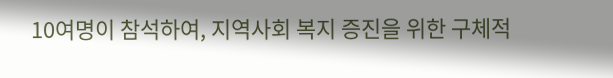10여명이 참석하여, 지역사회 복지 증진을 위한 구체적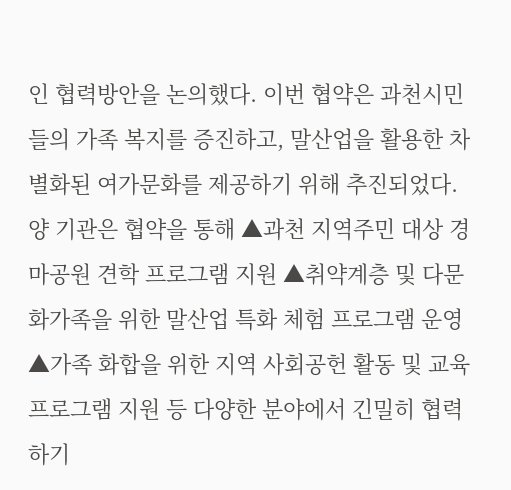인 협력방안을 논의했다. 이번 협약은 과천시민들의 가족 복지를 증진하고, 말산업을 활용한 차별화된 여가문화를 제공하기 위해 추진되었다. 양 기관은 협약을 통해 ▲과천 지역주민 대상 경마공원 견학 프로그램 지원 ▲취약계층 및 다문화가족을 위한 말산업 특화 체험 프로그램 운영 ▲가족 화합을 위한 지역 사회공헌 활동 및 교육 프로그램 지원 등 다양한 분야에서 긴밀히 협력하기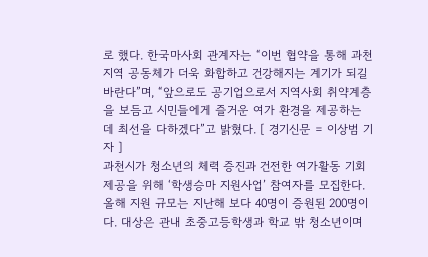로 했다. 한국마사회 관계자는 “이번 협약을 통해 과천 지역 공동체가 더욱 화합하고 건강해지는 계기가 되길 바란다”며, “앞으로도 공기업으로서 지역사회 취약계층을 보듬고 시민들에게 즐거운 여가 환경을 제공하는 데 최선을 다하겠다”고 밝혔다. [ 경기신문 = 이상범 기자 ]
과천시가 청소년의 체력 증진과 건전한 여가활동 기회 제공을 위해 ‘학생승마 지원사업’ 참여자를 모집한다. 올해 지원 규모는 지난해 보다 40명이 증원된 200명이다. 대상은 관내 초중고등학생과 학교 밖 청소년이며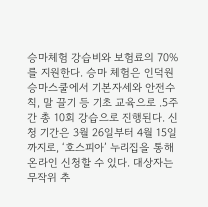승마체험 강습비와 보험료의 70%를 지원한다. 승마 체험은 인덕원승마스쿨에서 기본자세와 안전수칙, 말 끌기 등 기초 교육으로 .5주간 총 10회 강습으로 진행된다. 신청 기간은 3월 26일부터 4월 15일까지로, ‘호스피아’ 누리집을 통해 온라인 신청할 수 있다. 대상자는 무작위 추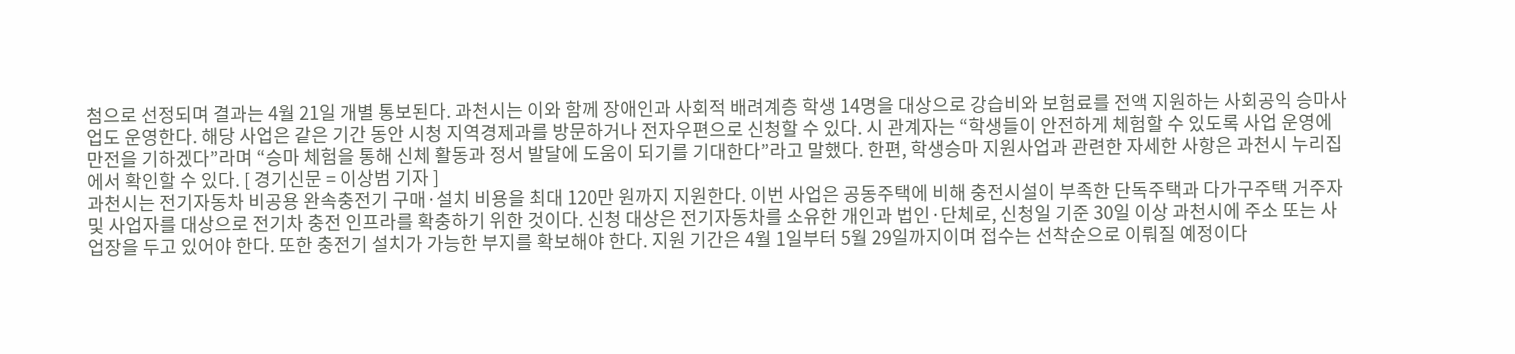첨으로 선정되며 결과는 4월 21일 개별 통보된다. 과천시는 이와 함께 장애인과 사회적 배려계층 학생 14명을 대상으로 강습비와 보험료를 전액 지원하는 사회공익 승마사업도 운영한다. 해당 사업은 같은 기간 동안 시청 지역경제과를 방문하거나 전자우편으로 신청할 수 있다. 시 관계자는 “학생들이 안전하게 체험할 수 있도록 사업 운영에 만전을 기하겠다”라며 “승마 체험을 통해 신체 활동과 정서 발달에 도움이 되기를 기대한다”라고 말했다. 한편, 학생승마 지원사업과 관련한 자세한 사항은 과천시 누리집에서 확인할 수 있다. [ 경기신문 = 이상범 기자 ]
과천시는 전기자동차 비공용 완속충전기 구매·설치 비용을 최대 120만 원까지 지원한다. 이번 사업은 공동주택에 비해 충전시설이 부족한 단독주택과 다가구주택 거주자 및 사업자를 대상으로 전기차 충전 인프라를 확충하기 위한 것이다. 신청 대상은 전기자동차를 소유한 개인과 법인·단체로, 신청일 기준 30일 이상 과천시에 주소 또는 사업장을 두고 있어야 한다. 또한 충전기 설치가 가능한 부지를 확보해야 한다. 지원 기간은 4월 1일부터 5월 29일까지이며 접수는 선착순으로 이뤄질 예정이다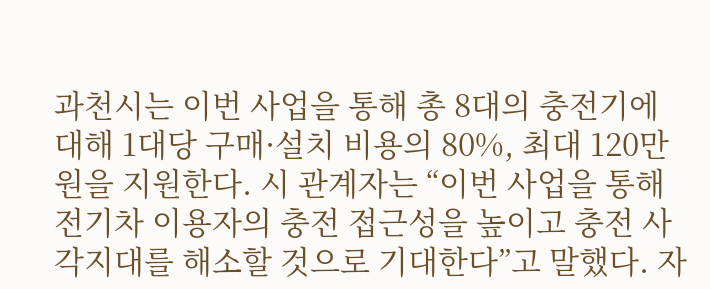과천시는 이번 사업을 통해 총 8대의 충전기에 대해 1대당 구매·설치 비용의 80%, 최대 120만 원을 지원한다. 시 관계자는 “이번 사업을 통해 전기차 이용자의 충전 접근성을 높이고 충전 사각지대를 해소할 것으로 기대한다”고 말했다. 자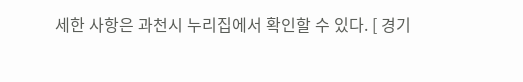세한 사항은 과천시 누리집에서 확인할 수 있다. [ 경기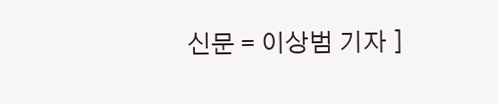신문 = 이상범 기자 ]